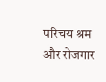परिचय श्रम और रोजगार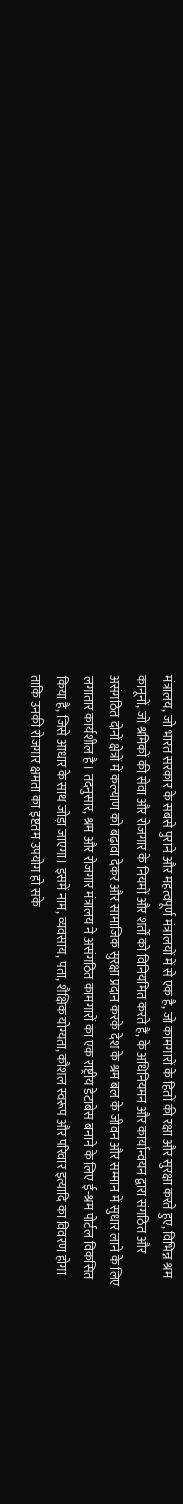मंत्रालय, जो भारत सरकार के सबसे पुराने और महत्वपूर्ण मंत्रालयों में से एक है, जो कामगारों के हितों की रक्षा और सुरक्षा करते हुए, विभिन्न श्रम कानूनों, जो श्रमिकों की सेवा और रोजगार के नियमों और शर्तों को विनियमित करते हैं, के अधिनियमन और कार्यान्वयन द्वारा संगठित और असंगठित दोनों क्षेत्रों में कल्याण को बढ़ावा देकर और सामाजिक सुरक्षा प्रदान करके देश के श्रम बल के जीवन और सम्मान में सुधार लाने के लिए लगातार कार्यशील है। तदनुसार, श्रम और रोजगार मंत्रालय ने असंगठित कामगारों का एक राष्ट्रीय डेटाबेस बनाने के लिए ई-श्रम पोर्टल विकसित किया है, जिसे आधार के साथ जोड़ा जाएगा। इसमें नाम, व्यवसाय, पता, शैक्षिक योग्यता, कौशल स्वरूप और परिवार इत्यादि का विवरण होगा ताकि उनकी रोजगार क्षमता का इष्टतम उपयोग हो सके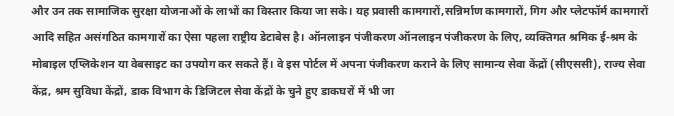और उन तक सामाजिक सुरक्षा योजनाओं के लाभों का विस्तार किया जा सके। यह प्रवासी कामगारों,सन्निर्माण कामगारों, गिग और प्लेटफॉर्म कामगारों आदि सहित असंगठित कामगारों का ऐसा पहला राष्ट्रीय डेटाबेस है। ऑनलाइन पंजीकरण ऑनलाइन पंजीकरण के लिए, व्यक्तिगत श्रमिक ई-श्रम के मोबाइल एप्लिकेशन या वेबसाइट का उपयोग कर सकते हैं। वे इस पोर्टल में अपना पंजीकरण कराने के लिए सामान्य सेवा केंद्रों (सीएससी), राज्य सेवा केंद्र, श्रम सुविधा केंद्रों, डाक विभाग के डिजिटल सेवा केंद्रों के चुने हुए डाकघरों में भी जा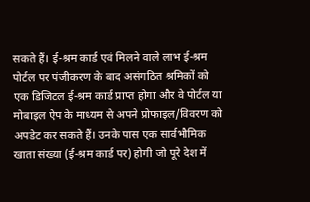सकते हैं। ई-श्रम कार्ड एवं मिलने वाले लाभ ई-श्रम पोर्टल पर पंजीकरण के बाद असंगठित श्रमिकों को एक डिजिटल ई-श्रम कार्ड प्राप्त होगा और वे पोर्टल या मोबाइल ऐप के माध्यम से अपने प्रोफाइल/विवरण को अपडेट कर सकते हैं। उनके पास एक सार्वभौमिक खाता संख्या (ई-श्रम कार्ड पर) होगी जो पूरे देश में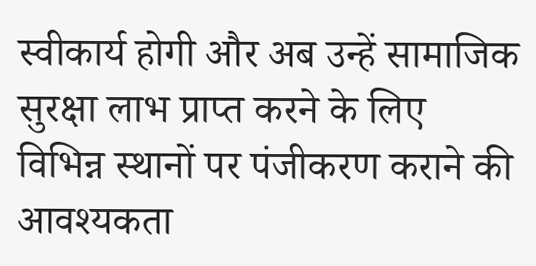स्वीकार्य होगी और अब उन्हें सामाजिक सुरक्षा लाभ प्राप्त करने के लिए विभिन्न स्थानों पर पंजीकरण कराने की आवश्यकता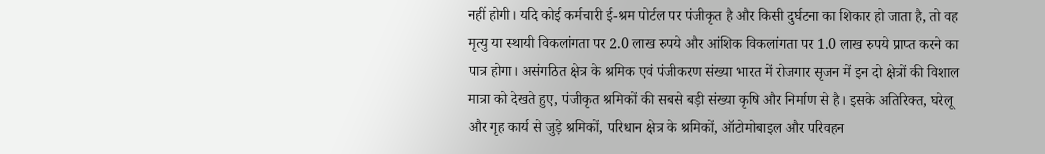नहीं होगी। यदि कोई कर्मचारी ई-श्रम पोर्टल पर पंजीकृत है और किसी दुर्घटना का शिकार हो जाता है, तो वह मृत्यु या स्थायी विकलांगता पर 2.0 लाख रुपये और आंशिक विकलांगता पर 1.0 लाख रुपये प्राप्त करने का पात्र होगा। असंगठित क्षेत्र के श्रमिक एवं पंजीकरण संख्या भारत में रोजगार सृजन में इन दो क्षेत्रों की विशाल मात्रा को देखते हुए, पंजीकृत श्रमिकों की सबसे बड़ी संख्या कृषि और निर्माण से है। इसके अतिरिक्त, घरेलू और गृह कार्य से जुड़े श्रमिकों, परिधान क्षेत्र के श्रमिकों, ऑटोमोबाइल और परिवहन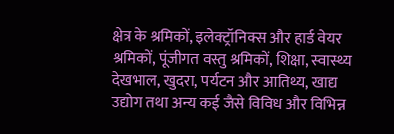क्षेत्र के श्रमिकों, इलेक्ट्रॉनिक्स और हार्ड वेयर श्रमिकों, पूंजीगत वस्तु श्रमिकों, शिक्षा, स्वास्थ्य देखभाल, खुदरा, पर्यटन और आतिथ्य, खाद्य उद्योग तथा अन्य कई जैसे विविध और विभिन्न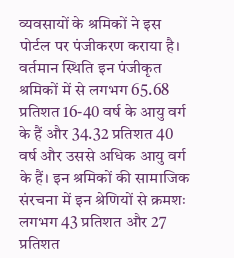व्यवसायों के श्रमिकों ने इस पोर्टल पर पंजीकरण कराया है। वर्तमान स्थिति इन पंजीकृत श्रमिकों में से लगभग 65.68 प्रतिशत 16-40 वर्ष के आयु वर्ग के हैं और 34.32 प्रतिशत 40 वर्ष और उससे अधिक आयु वर्ग के हैं। इन श्रमिकों की सामाजिक संरचना में इन श्रेणियों से क्रमशः लगभग 43 प्रतिशत और 27 प्रतिशत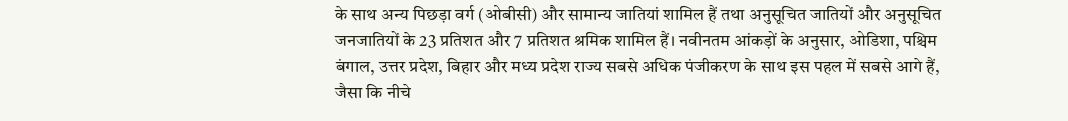के साथ अन्य पिछड़ा वर्ग (ओबीसी) और सामान्य जातियां शामिल हैं तथा अनुसूचित जातियों और अनुसूचित जनजातियों के 23 प्रतिशत और 7 प्रतिशत श्रमिक शामिल हैं। नवीनतम आंकड़ों के अनुसार, ओडिशा, पश्चिम बंगाल, उत्तर प्रदेश, बिहार और मध्य प्रदेश राज्य सबसे अधिक पंजीकरण के साथ इस पहल में सबसे आगे हैं, जैसा कि नीचे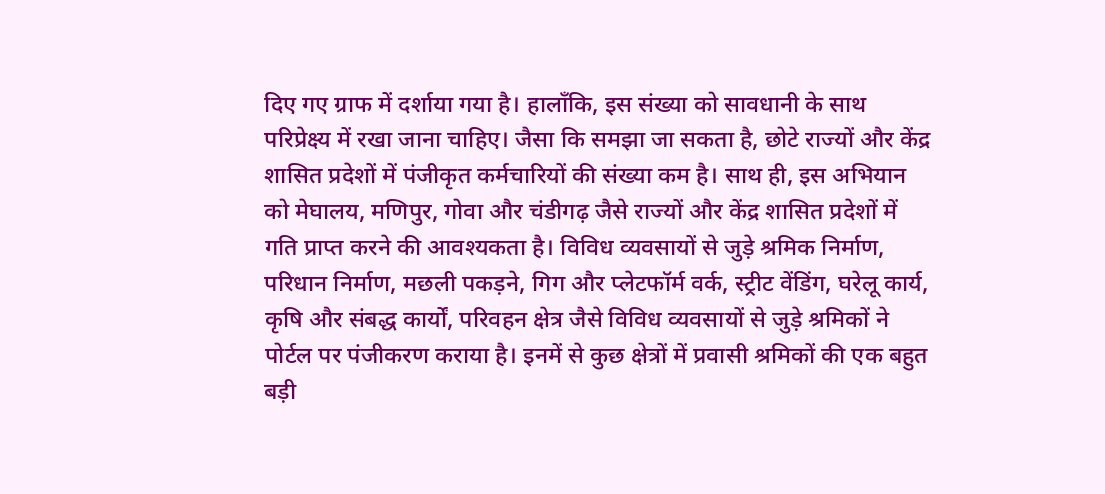दिए गए ग्राफ में दर्शाया गया है। हालाँकि, इस संख्या को सावधानी के साथ परिप्रेक्ष्य में रखा जाना चाहिए। जैसा कि समझा जा सकता है, छोटे राज्यों और केंद्र शासित प्रदेशों में पंजीकृत कर्मचारियों की संख्या कम है। साथ ही, इस अभियान को मेघालय, मणिपुर, गोवा और चंडीगढ़ जैसे राज्यों और केंद्र शासित प्रदेशों में गति प्राप्त करने की आवश्यकता है। विविध व्यवसायों से जुड़े श्रमिक निर्माण, परिधान निर्माण, मछली पकड़ने, गिग और प्लेटफॉर्म वर्क, स्ट्रीट वेंडिंग, घरेलू कार्य, कृषि और संबद्ध कार्यों, परिवहन क्षेत्र जैसे विविध व्यवसायों से जुड़े श्रमिकों ने पोर्टल पर पंजीकरण कराया है। इनमें से कुछ क्षेत्रों में प्रवासी श्रमिकों की एक बहुत बड़ी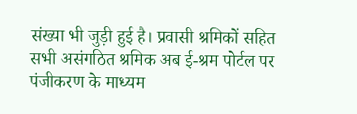संख्या भी जुड़ी हुई है। प्रवासी श्रमिकों सहित सभी असंगठित श्रमिक अब ई-श्रम पोर्टल पर पंजीकरण के माध्यम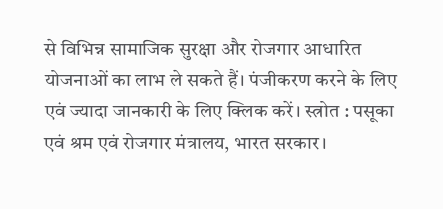से विभिन्न सामाजिक सुरक्षा और रोजगार आधारित योजनाओं का लाभ ले सकते हैं। पंजीकरण करने के लिए एवं ज्यादा जानकारी के लिए क्लिक करें। स्त्रोत : पसूका एवं श्रम एवं रोजगार मंत्रालय, भारत सरकार।